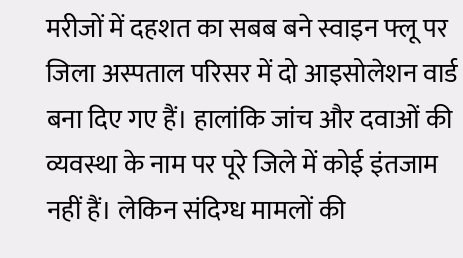मरीजों में दहशत का सबब बने स्वाइन फ्लू पर जिला अस्पताल परिसर में दो आइसोलेशन वार्ड बना दिए गए हैं। हालांकि जांच और दवाओं की व्यवस्था के नाम पर पूरे जिले में कोई इंतजाम नहीं हैं। लेकिन संदिग्ध मामलों की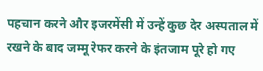पहचान करने और इजरमेंसी में उन्हें कुछ देर अस्पताल में रखने के बाद जम्मू रेफर करने के इंतजाम पूरे हो गए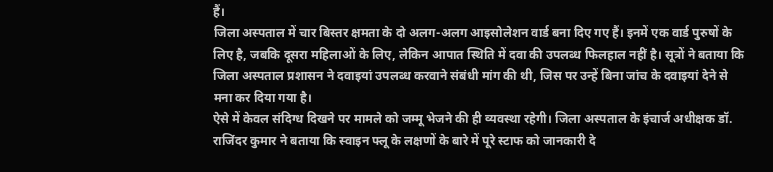हैं।
जिला अस्पताल में चार बिस्तर क्षमता के दो अलग-अलग आइसोलेशन वार्ड बना दिए गए हैं। इनमें एक वार्ड पुरुषों के लिए है, जबकि दूसरा महिलाओं के लिए, लेकिन आपात स्थिति में दवा की उपलब्ध फिलहाल नहीं है। सूत्रों ने बताया कि जिला अस्पताल प्रशासन ने दवाइयां उपलब्ध करवाने संबंधी मांग की थी, जिस पर उन्हें बिना जांच के दवाइयां देने से मना कर दिया गया है।
ऐसे में केवल संदिग्ध दिखने पर मामले को जम्मू भेजने की ही व्यवस्था रहेगी। जिला अस्पताल के इंचार्ज अधीक्षक डॉ. राजिंदर कुमार ने बताया कि स्वाइन फ्लू के लक्षणों के बारे में पूरे स्टाफ को जानकारी दे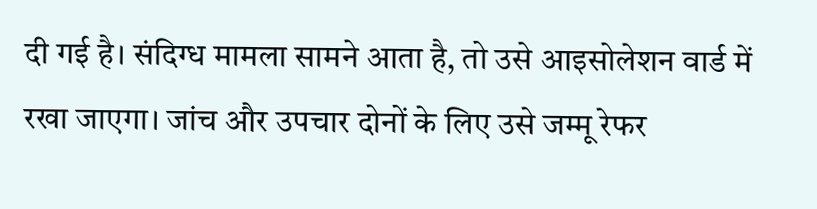दी गई है। संदिग्ध मामला सामने आता है, तो उसे आइसोलेशन वार्ड में रखा जाएगा। जांच और उपचार दोनों के लिए उसे जम्मू रेफर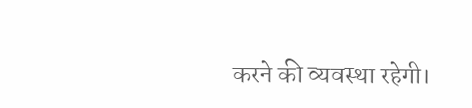करने की व्यवस्था रहेगी।